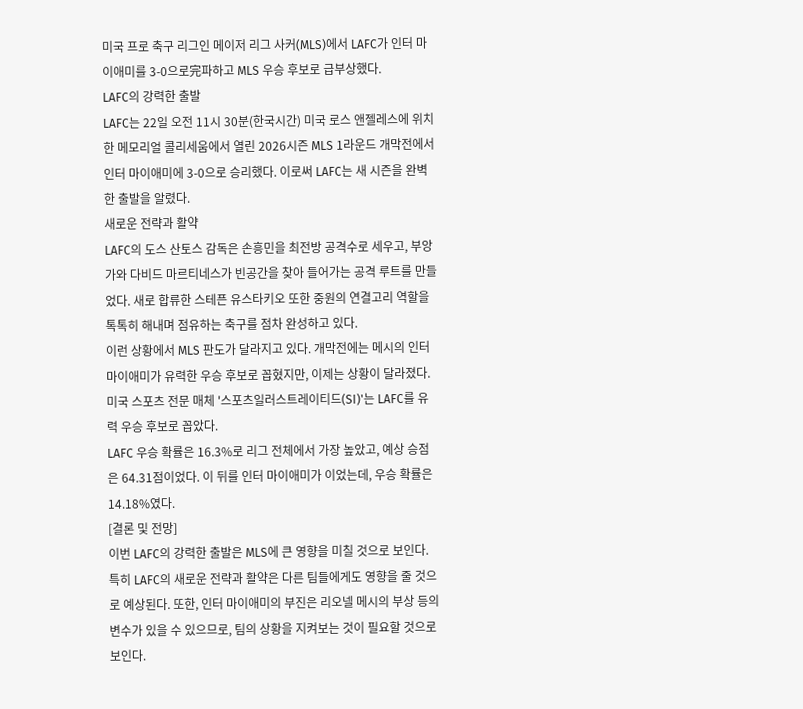미국 프로 축구 리그인 메이저 리그 사커(MLS)에서 LAFC가 인터 마이애미를 3-0으로完파하고 MLS 우승 후보로 급부상했다.
LAFC의 강력한 출발
LAFC는 22일 오전 11시 30분(한국시간) 미국 로스 앤젤레스에 위치한 메모리얼 콜리세움에서 열린 2026시즌 MLS 1라운드 개막전에서 인터 마이애미에 3-0으로 승리했다. 이로써 LAFC는 새 시즌을 완벽한 출발을 알렸다.
새로운 전략과 활약
LAFC의 도스 산토스 감독은 손흥민을 최전방 공격수로 세우고, 부앙가와 다비드 마르티네스가 빈공간을 찾아 들어가는 공격 루트를 만들었다. 새로 합류한 스테픈 유스타키오 또한 중원의 연결고리 역할을 톡톡히 해내며 점유하는 축구를 점차 완성하고 있다.
이런 상황에서 MLS 판도가 달라지고 있다. 개막전에는 메시의 인터 마이애미가 유력한 우승 후보로 꼽혔지만, 이제는 상황이 달라졌다. 미국 스포츠 전문 매체 '스포츠일러스트레이티드(SI)'는 LAFC를 유력 우승 후보로 꼽았다.
LAFC 우승 확률은 16.3%로 리그 전체에서 가장 높았고, 예상 승점은 64.31점이었다. 이 뒤를 인터 마이애미가 이었는데, 우승 확률은 14.18%였다.
[결론 및 전망]
이번 LAFC의 강력한 출발은 MLS에 큰 영향을 미칠 것으로 보인다. 특히 LAFC의 새로운 전략과 활약은 다른 팀들에게도 영향을 줄 것으로 예상된다. 또한, 인터 마이애미의 부진은 리오넬 메시의 부상 등의 변수가 있을 수 있으므로, 팀의 상황을 지켜보는 것이 필요할 것으로 보인다.